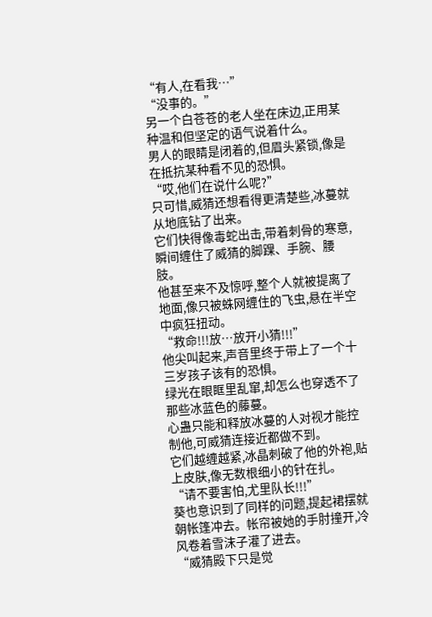“有人,在看我…”
“没事的。”
另一个白苍苍的老人坐在床边,正用某种温和但坚定的语气说着什么。
男人的眼睛是闭着的,但眉头紧锁,像是在抵抗某种看不见的恐惧。
“哎,他们在说什么呢?”
只可惜,威猜还想看得更清楚些,冰蔓就从地底钻了出来。
它们快得像毒蛇出击,带着刺骨的寒意,瞬间缠住了威猜的脚踝、手腕、腰肢。
他甚至来不及惊呼,整个人就被提离了地面,像只被蛛网缠住的飞虫,悬在半空中疯狂扭动。
“救命!!!放…放开小猜!!!”
他尖叫起来,声音里终于带上了一个十三岁孩子该有的恐惧。
绿光在眼眶里乱窜,却怎么也穿透不了那些冰蓝色的藤蔓。
心蛊只能和释放冰蔓的人对视才能控制他,可威猜连接近都做不到。
它们越缠越紧,冰晶刺破了他的外袍,贴上皮肤,像无数根细小的针在扎。
“请不要害怕,尤里队长!!!”
葵也意识到了同样的问题,提起裙摆就朝帐篷冲去。帐帘被她的手肘撞开,冷风卷着雪沫子灌了进去。
“威猜殿下只是觉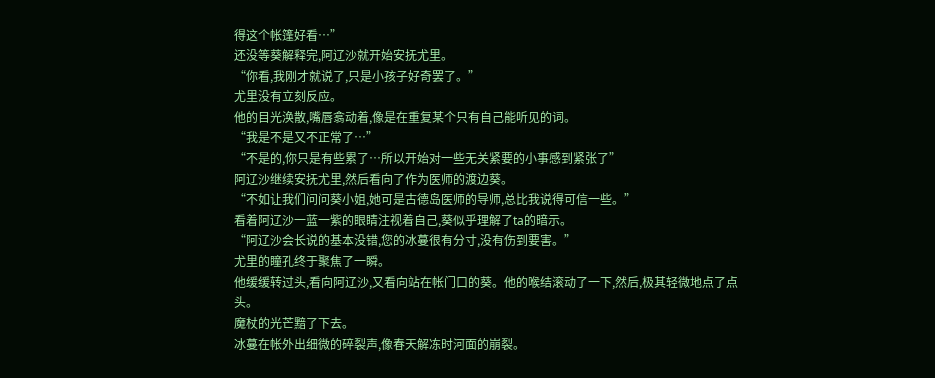得这个帐篷好看…”
还没等葵解释完,阿辽沙就开始安抚尤里。
“你看,我刚才就说了,只是小孩子好奇罢了。”
尤里没有立刻反应。
他的目光涣散,嘴唇翕动着,像是在重复某个只有自己能听见的词。
“我是不是又不正常了…”
“不是的,你只是有些累了…所以开始对一些无关紧要的小事感到紧张了”
阿辽沙继续安抚尤里,然后看向了作为医师的渡边葵。
“不如让我们问问葵小姐,她可是古德岛医师的导师,总比我说得可信一些。”
看着阿辽沙一蓝一紫的眼睛注视着自己,葵似乎理解了ta的暗示。
“阿辽沙会长说的基本没错,您的冰蔓很有分寸,没有伤到要害。”
尤里的瞳孔终于聚焦了一瞬。
他缓缓转过头,看向阿辽沙,又看向站在帐门口的葵。他的喉结滚动了一下,然后,极其轻微地点了点头。
魔杖的光芒黯了下去。
冰蔓在帐外出细微的碎裂声,像春天解冻时河面的崩裂。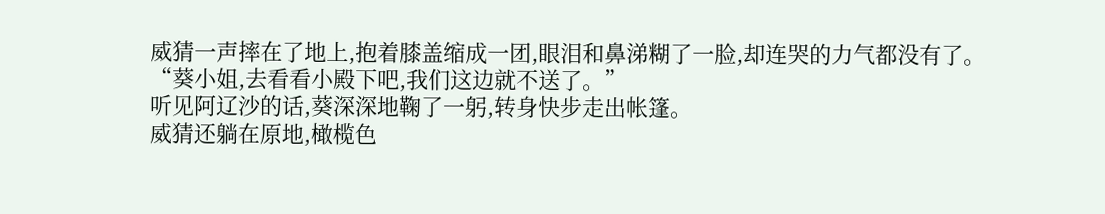威猜一声摔在了地上,抱着膝盖缩成一团,眼泪和鼻涕糊了一脸,却连哭的力气都没有了。
“葵小姐,去看看小殿下吧,我们这边就不送了。”
听见阿辽沙的话,葵深深地鞠了一躬,转身快步走出帐篷。
威猜还躺在原地,橄榄色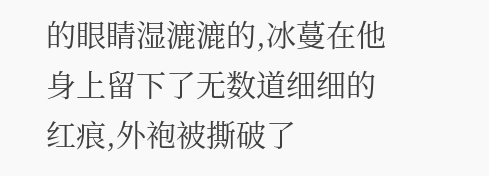的眼睛湿漉漉的,冰蔓在他身上留下了无数道细细的红痕,外袍被撕破了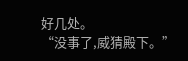好几处。
“没事了,威猜殿下。”